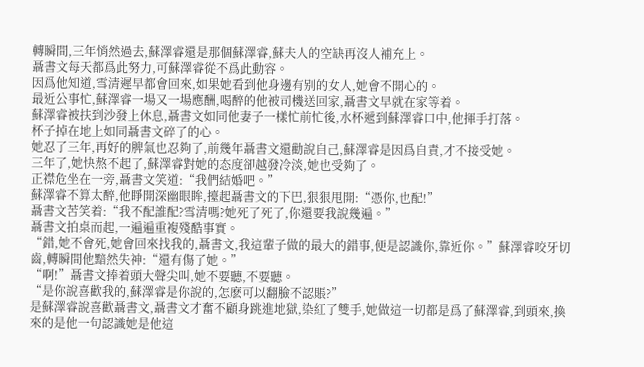轉瞬間,三年悄然過去,蘇澤睿還是那個蘇澤睿,蘇夫人的空缺再沒人補充上。
聶書文每天都爲此努力,可蘇澤睿從不爲此動容。
因爲他知道,雪清遲早都會回來,如果她看到他身邊有别的女人,她會不開心的。
最近公事忙,蘇澤睿一場又一場應酬,喝醉的他被司機送回家,聶書文早就在家等着。
蘇澤睿被扶到沙發上休息,聶書文如同他妻子一樣忙前忙後,水杯遞到蘇澤睿口中,他揮手打落。
杯子掉在地上如同聶書文碎了的心。
她忍了三年,再好的脾氣也忍夠了,前幾年聶書文還勸說自己,蘇澤睿是因爲自責,才不接受她。
三年了,她快熬不起了,蘇澤睿對她的态度卻越發冷淡,她也受夠了。
正襟危坐在一旁,聶書文笑道:“我們結婚吧。”
蘇澤睿不算太醉,他睜開深幽眼眸,擡起聶書文的下巴,狠狠甩開:“憑你,也配!”
聶書文苦笑着:“我不配誰配?雪清嗎?她死了死了,你還要我說幾遍。”
聶書文拍桌而起,一遍遍重複殘酷事實。
“錯,她不會死,她會回來找我的,聶書文,我這輩子做的最大的錯事,便是認識你,靠近你。”蘇澤睿咬牙切齒,轉瞬間他黯然失神:“還有傷了她。”
“啊!”聶書文捧着頭大聲尖叫,她不要聽,不要聽。
“是你說喜歡我的,蘇澤睿是你說的,怎麽可以翻臉不認賬?”
是蘇澤睿說喜歡聶書文,聶書文才奮不顧身跳進地獄,染紅了雙手,她做這一切都是爲了蘇澤睿,到頭來,換來的是他一句認識她是他這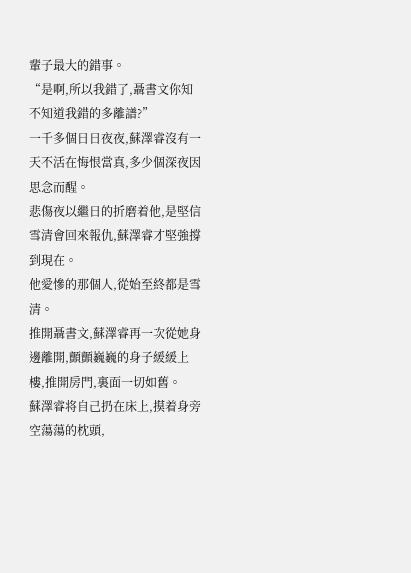輩子最大的錯事。
“是啊,所以我錯了,聶書文你知不知道我錯的多離譜?”
一千多個日日夜夜,蘇澤睿沒有一天不活在悔恨當真,多少個深夜因思念而醒。
悲傷夜以繼日的折磨着他,是堅信雪清會回來報仇,蘇澤睿才堅強撐到現在。
他愛慘的那個人,從始至終都是雪清。
推開聶書文,蘇澤睿再一次從她身邊離開,顫顫巍巍的身子緩緩上樓,推開房門,裏面一切如舊。
蘇澤睿将自己扔在床上,摸着身旁空蕩蕩的枕頭,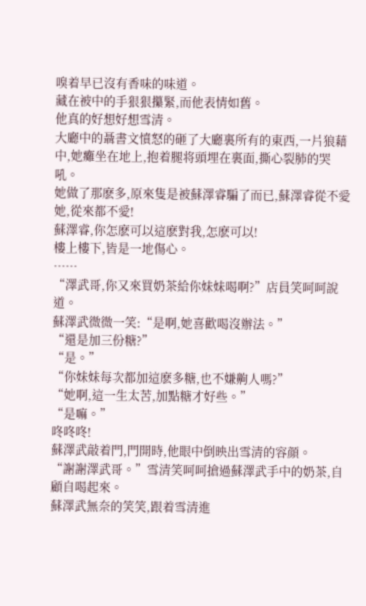嗅着早已沒有香味的味道。
藏在被中的手狠狠攥緊,而他表情如舊。
他真的好想好想雪清。
大廳中的聶書文憤怒的砸了大廳裏所有的東西,一片狼藉中,她癱坐在地上,抱着腿将頭埋在裏面,撕心裂肺的哭吼。
她做了那麽多,原來隻是被蘇澤睿騙了而已,蘇澤睿從不愛她,從來都不愛!
蘇澤睿,你怎麽可以這麽對我,怎麽可以!
樓上樓下,皆是一地傷心。
……
“澤武哥,你又來買奶茶給你妹妹喝啊?”店員笑呵呵說道。
蘇澤武微微一笑:“是啊,她喜歡喝沒辦法。”
“還是加三份糖?”
“是。”
“你妹妹每次都加這麽多糖,也不嫌齁人嗎?”
“她啊,這一生太苦,加點糖才好些。”
“是嘛。”
咚咚咚!
蘇澤武敲着門,門開時,他眼中倒映出雪清的容顔。
“謝謝澤武哥。”雪清笑呵呵搶過蘇澤武手中的奶茶,自顧自喝起來。
蘇澤武無奈的笑笑,跟着雪清進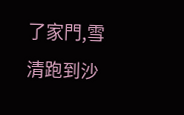了家門,雪清跑到沙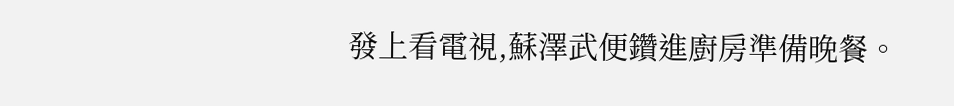發上看電視,蘇澤武便鑽進廚房準備晚餐。